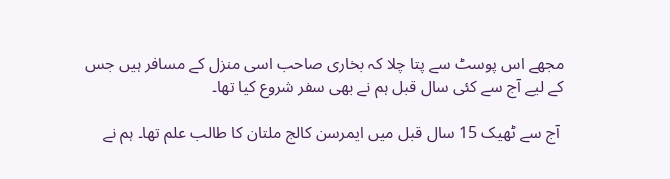مجھے اس پوسٹ سے پتا چلا کہ بخاری صاحب اسی منزل کے مسافر ہیں جس کے لیے آج سے کئی سال قبل ہم نے بھی سفر شروع کیا تھا۔

 آج سے ٹھیک 15 سال قبل میں ایمرسن کالج ملتان کا طالب علم تھا۔ ہم نے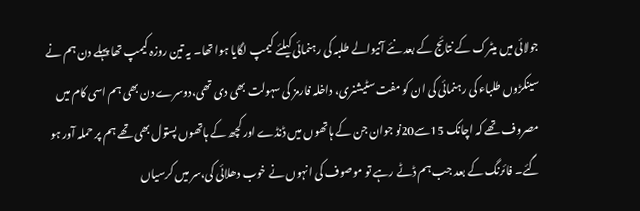جولائی میں میٹرک کے نتائج کے بعد نئے آنیوالے طلبہ کی رہنمائی کیلئے کیمپ لگایا ہوا تھا۔ یہ تین روزہ کیمپ تھا پہلے دن ہم نے سینکڑوں طلباء کی رہنمائی کی ان کو مفت سٹیشنری، داخلہ فارمز کی سہولت بھی دی تھی،دوسرے دن بھی ہم اسی کام میں مصروف تھے کہ اچانک 15سے20نو جوان جن کے ہاتھوں میں ڈنڈے اور کچھ کے ہاتھوں پستول بھی تھے ہم پر حملہ آور ہو گئے۔ فائرنگ کے بعد جب ہم ڈٹے رہے تو موصوف کی انہوں نے خوب دھلائی کی،سر میں کرسیاں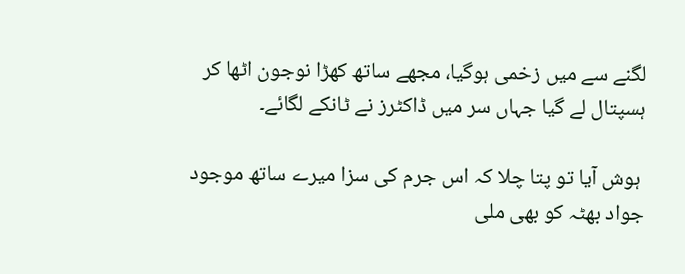لگنے سے میں زخمی ہوگیا، مجھے ساتھ کھڑا نوجون اٹھا کر ہسپتال لے گیا جہاں سر میں ڈاکٹرز نے ٹانکے لگائے۔

 ہوش آیا تو پتا چلا کہ اس جرم کی سزا میرے ساتھ موجود جواد بھٹہ کو بھی ملی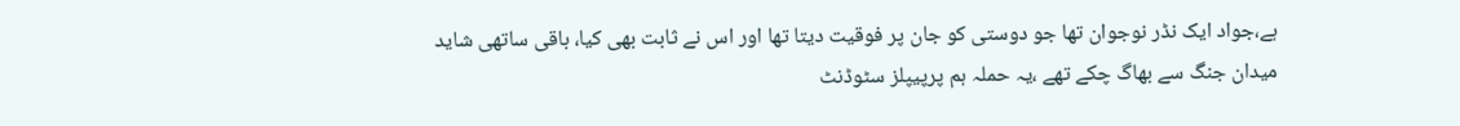ہے،جواد ایک نڈر نوجوان تھا جو دوستی کو جان پر فوقیت دیتا تھا اور اس نے ثابت بھی کیا، باقی ساتھی شاید میدان جنگ سے بھاگ چکے تھے ،یہ حملہ ہم پرپیپلز سٹوڈنٹ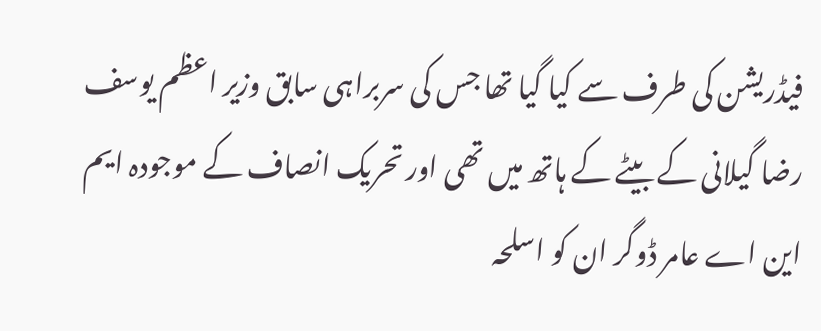فیڈریشن کی طرف سے کیا گیا تھا جس کی سربراہی سابق وزیر اعظم یوسف رضا گیلانی کے بیٹے کے ہاتھ میں تھی اور تحریک انصاف کے موجودہ ایم این اے عامر ڈوگر ان کو اسلحہ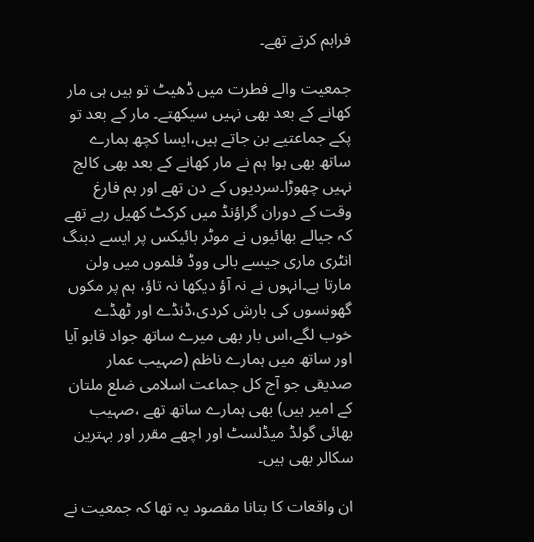فراہم کرتے تھے۔

جمعیت والے فطرت میں ڈھیٹ تو ہیں ہی مار کھانے کے بعد بھی نہیں سیکھتے۔ مار کے بعد تو پکے جماعتیے بن جاتے ہیں،ایسا کچھ ہمارے ساتھ بھی ہوا ہم نے مار کھانے کے بعد بھی کالج نہیں چھوڑا۔سردیوں کے دن تھے اور ہم فارغ وقت کے دوران گراؤنڈ میں کرکٹ کھیل رہے تھے کہ جیالے بھائیوں نے موٹر بائیکس پر ایسے دبنگ انٹری ماری جیسے بالی ووڈ فلموں میں ولن مارتا ہے۔انہوں نے نہ آؤ دیکھا نہ تاؤ، ہم پر مکوں گھونسوں کی بارش کردی،ڈنڈے اور ٹھڈے خوب لگے،اس بار بھی میرے ساتھ جواد قابو آیا اور ساتھ میں ہمارے ناظم (صہیب عمار صدیقی جو آج کل جماعت اسلامی ضلع ملتان کے امیر ہیں) بھی ہمارے ساتھ تھے ،صہیب بھائی گولڈ میڈلسٹ اور اچھے مقرر اور بہترین سکالر بھی ہیں۔

ان واقعات کا بتانا مقصود یہ تھا کہ جمعیت نے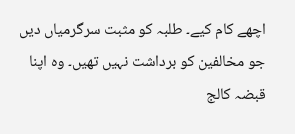اچھے کام کیے۔ طلبہ کو مثبت سرگرمیاں دیں جو مخالفین کو برداشت نہیں تھیں۔ وہ اپنا قبضہ کالج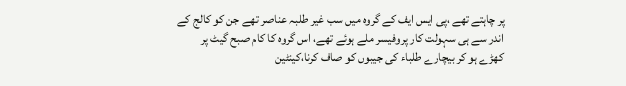پر چاہتے تھے ،پی ایس ایف کے گروہ میں سب غیر طلبہ عناصر تھے جن کو کالج کے اندر سے ہی سہولت کار پروفیسر ملے ہوئے تھے، اس گروہ کا کام صبح گیٹ پر کھڑے ہو کر بیچارے طلباء کی جیبوں کو صاف کرنا،کینٹین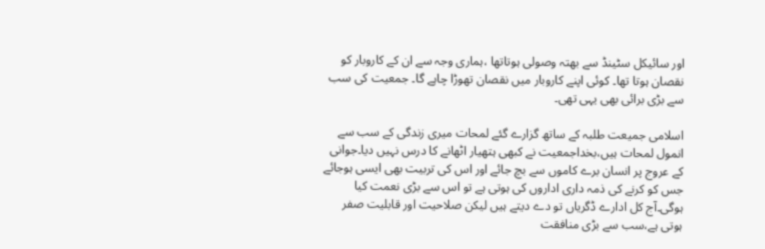اور سائیکل سٹینڈ سے بھتہ وصولی ہوتاتھا ،ہماری وجہ سے ان کے کاروبار کو نقصان ہوتا تھا۔ کوئی اپنے کاروبار میں نقصان تھوڑا چاہے گا۔ جمعیت کی سب سے بڑی برائی بھی یہی تھی۔

اسلامی جمیعت طلبہ کے ساتھ گزارے گئے لمحات میری زندگی کے سب سے انمول لمحات ہیں،بخداجمعیت نے کبھی ہتھیار اٹھانے کا درس نہیں دیا۔جوانی کے عروج پر انسان برے کاموں سے بچ جائے اور اس کی تربیت بھی ایسی ہوجائے جس کو کرنے کی ذمہ داری اداروں کی ہوتی ہے تو اس سے بڑی نعمت کیا ہوگی۔آج کل ادارے ڈگریاں تو دے دیتے ہیں لیکن صلاحیت اور قابلیت صفر ہوتی ہے،سب سے بڑی منافقت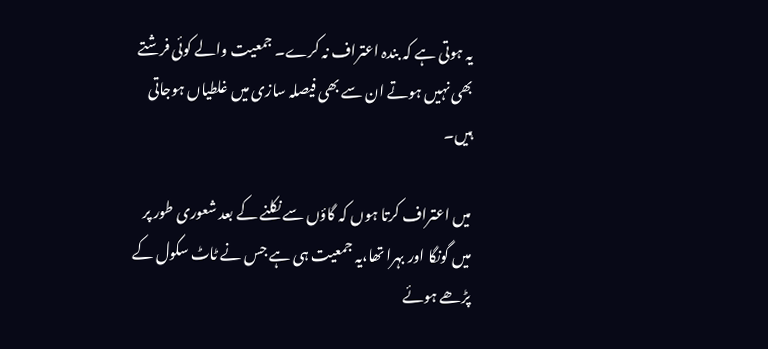یہ ہوتی ہے کہ بندہ اعتراف نہ کرے۔ جمعیت والے کوئی فرشتے بھی نہیں ہوتے ان سے بھی فیصلہ سازی میں غلطیاں ہوجاتی ہیں۔

میں اعتراف کرتا ہوں کہ گاؤں سے نکلنے کے بعد شعوری طور پر میں گونگا اور بہرا تھا،یہ جمعیت ہی ہے جس نے ٹاٹ سکول کے پڑھے ہوئے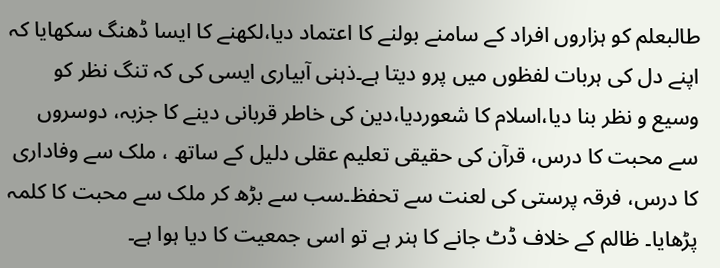طالبعلم کو ہزاروں افراد کے سامنے بولنے کا اعتماد دیا،لکھنے کا ایسا ڈھنگ سکھایا کہ اپنے دل کی ہربات لفظوں میں پرو دیتا ہے۔ذہنی آبیاری ایسی کی کہ تنگ نظر کو وسیع و نظر بنا دیا،اسلام کا شعوردیا،دین کی خاطر قربانی دینے کا جزبہ، دوسروں سے محبت کا درس، قرآن کی حقیقی تعلیم عقلی دلیل کے ساتھ ، ملک سے وفاداری کا درس، فرقہ پرستی کی لعنت سے تحفظ۔سب سے بڑھ کر ملک سے محبت کا کلمہ پڑھایا۔ ظالم کے خلاف ڈٹ جانے کا ہنر ہے تو اسی جمعیت کا دیا ہوا ہے۔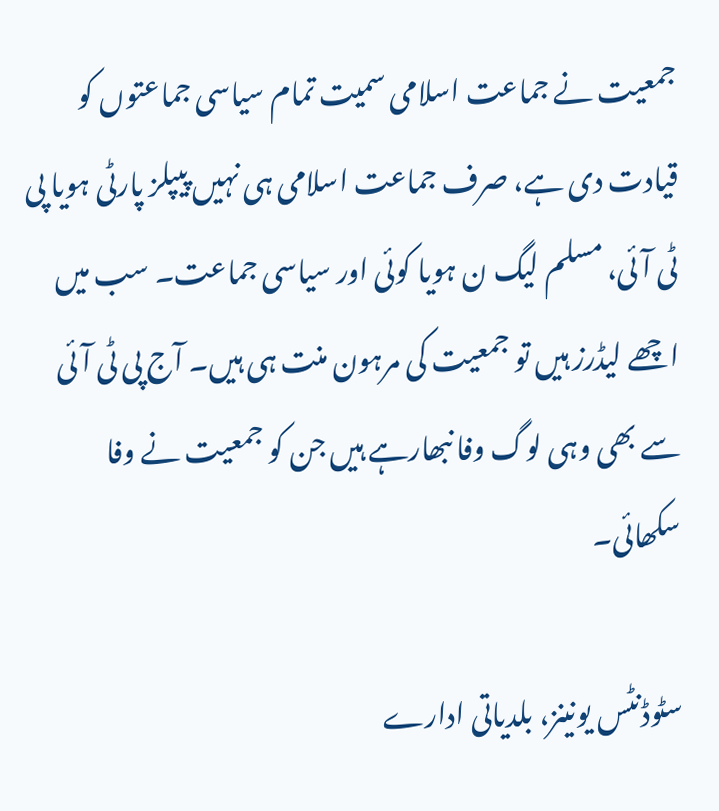جمعیت نے جماعت اسلامی سمیت تمام سیاسی جماعتوں کو قیادت دی ہے، صرف جماعت اسلامی ہی نہیں پیپلز پارٹی ہویا پی ٹی آئی، مسلم لیگ ن ہویا کوئی اور سیاسی جماعت۔ سب میں اچھے لیڈرز ہیں تو جمعیت کی مرہون منت ہی ہیں۔ آج پی ٹی آئی سے بھی وہی لوگ وفا نبھارہے ہیں جن کو جمعیت نے وفا سکھائی۔

سٹوڈنٹس یونینز، بلدیاتی ادارے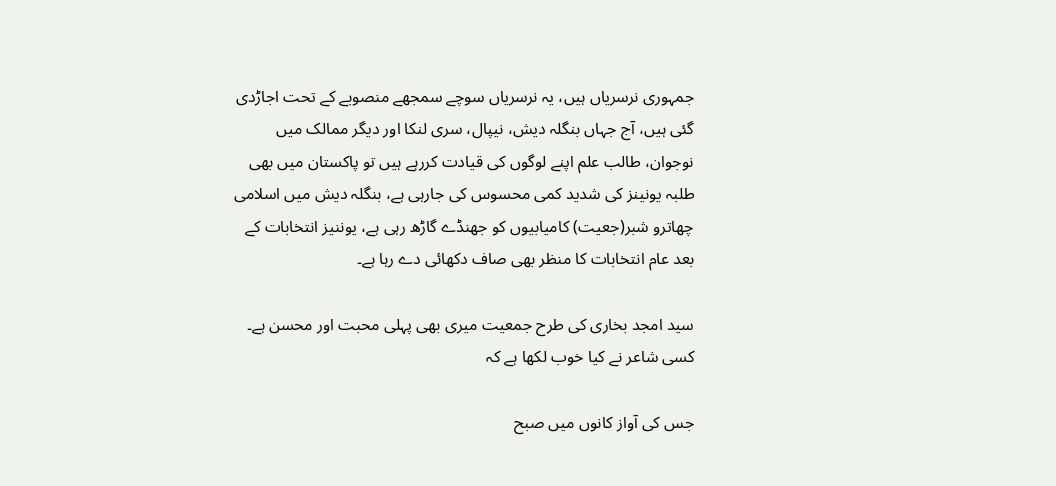جمہوری نرسریاں ہیں، یہ نرسریاں سوچے سمجھے منصوبے کے تحت اجاڑدی گئی ہیں، آج جہاں بنگلہ دیش، نیپال، سری لنکا اور دیگر ممالک میں نوجوان، طالب علم اپنے لوگوں کی قیادت کررہے ہیں تو پاکستان میں بھی طلبہ یونینز کی شدید کمی محسوس کی جارہی ہے، بنگلہ دیش میں اسلامی چھاترو شبر(جعیت) کامیابیوں کو جھنڈے گاڑھ رہی ہے، یوننیز انتخابات کے بعد عام انتخابات کا منظر بھی صاف دکھائی دے رہا ہے۔

سید امجد بخاری کی طرح جمعیت میری بھی پہلی محبت اور محسن ہے۔ کسی شاعر نے کیا خوب لکھا ہے کہ

جس کی آواز کانوں میں صبح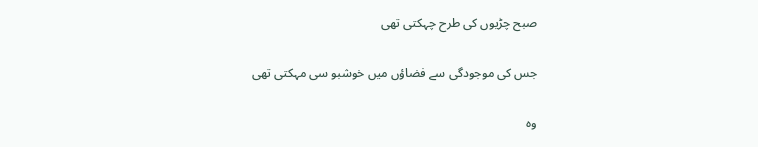صبح چڑیوں کی طرح چہکتی تھی

جس کی موجودگی سے فضاؤں میں خوشبو سی مہکتی تھی

وہ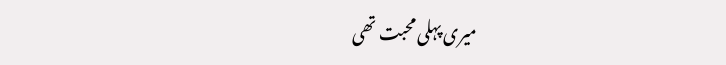میری پہلی محبت تھی